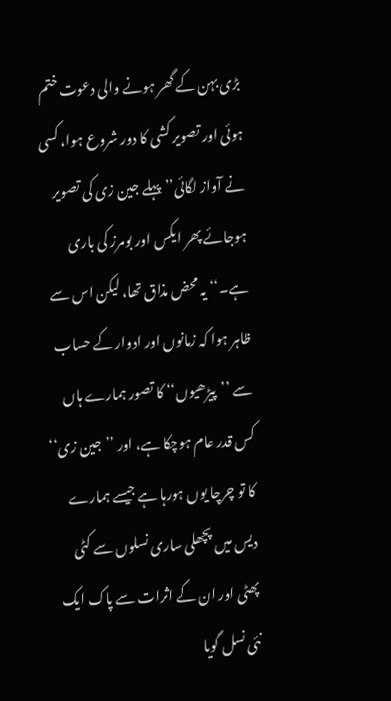بڑی بہن کے گھر ہونے والی دعوت ختم ہوئی اور تصویر کشی کا دور شروع ہوا، کسی نے آواز لگائی’’پہلے جین زی کی تصویر ہوجائے پھر ایکس اور بومرز کی باری ہے۔‘‘ یہ محض مذاق تھا، لیکن اس سے ظاہر ہوا کہ زمانوں اور ادوار کے حساب سے ’’پیڑھیوں‘‘ کا تصور ہمارے ہاں کس قدر عام ہوچکا ہے، اور ’’جین زی‘‘ کا تو چرچا یوں ہورہا ہے جیسے ہمارے دیس میں پچھلی ساری نسلوں سے کٹی پھٹی اور ان کے اثرات سے پاک ایک نئی نسل گویا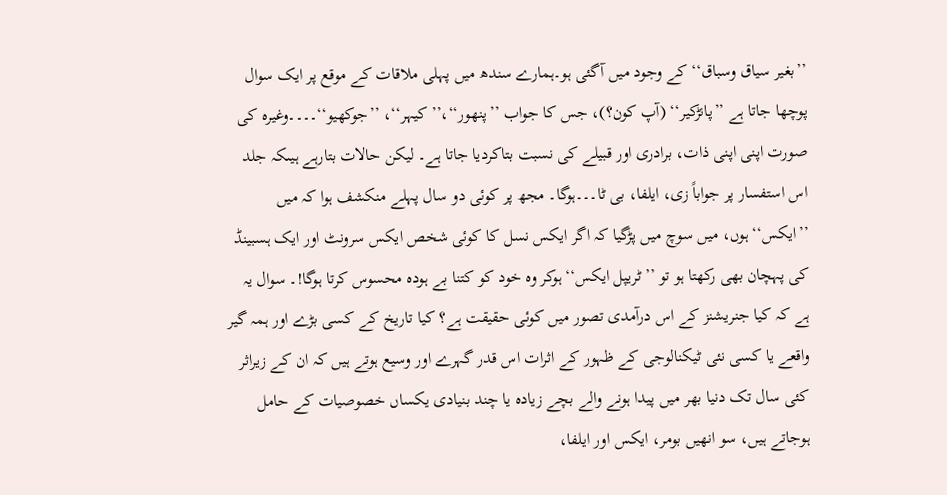’’بغیر سیاق وسباق‘‘ کے وجود میں آگئی ہو۔ہمارے سندھ میں پہلی ملاقات کے موقع پر ایک سوال پوچھا جاتا ہے ’’پانڑکیر‘‘ (آپ کون؟)، جس کا جواب ’’پنھور‘‘،’’کیہر‘‘، ’’جوکھیو‘‘۔۔۔۔وغیرہ کی صورت اپنی اپنی ذات، برادری اور قبیلے کی نسبت بتاکردیا جاتا ہے۔ لیکن حالات بتارہے ہیںکہ جلد اس استفسار پر جواباً زی، ایلفا، بی ٹا۔۔۔ہوگا۔ مجھ پر کوئی دو سال پہلے منکشف ہوا کہ میں ’’ایکس‘‘ ہوں، میں سوچ میں پڑگیا کہ اگر ایکس نسل کا کوئی شخص ایکس سرونٹ اور ایک ہسبینڈ کی پہچان بھی رکھتا ہو تو ’’ٹریپل ایکس‘‘ ہوکر وہ خود کو کتنا بے ہودہ محسوس کرتا ہوگا!۔ سوال یہ ہے کہ کیا جنریشنز کے اس درآمدی تصور میں کوئی حقیقت ہے؟ کیا تاریخ کے کسی بڑے اور ہمہ گیر واقعے یا کسی نئی ٹیکنالوجی کے ظہور کے اثرات اس قدر گہرے اور وسیع ہوتے ہیں کہ ان کے زیراثر کئی سال تک دنیا بھر میں پیدا ہونے والے بچے زیادہ یا چند بنیادی یکساں خصوصیات کے حامل ہوجاتے ہیں، سو انھیں بومر، ایکس اور ایلفا،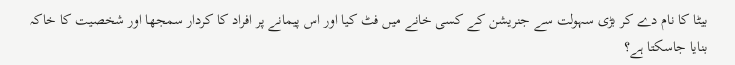بیٹا کا نام دے کر بڑی سہولت سے جنریشن کے کسی خانے میں فٹ کیا اور اس پیمانے پر افراد کا کردار سمجھا اور شخصیت کا خاکہ بنایا جاسکتا ہے؟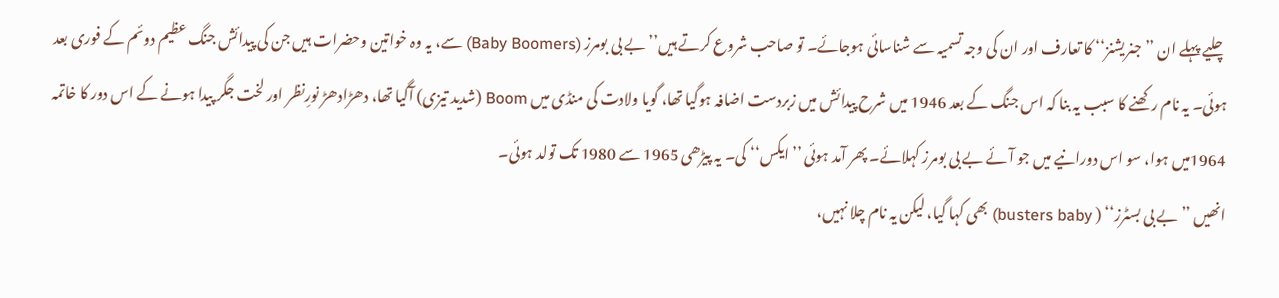چلیے پہلے ان ’’جنریشنز‘‘ کا تعارف اور ان کی وجہ تسمیہ سے شناسائی ہوجائے۔ تو صاحب شروع کرتے ہیں’’بے بی بومرز (Baby Boomers) سے، یہ وہ خواتین وحضرات ہیں جن کی پیدائش جنگ عظیم دوئم کے فوری بعد ہوئی۔ یہ نام رکھنے کا سبب یہ بنا کہ اس جنگ کے بعد 1946 میں شرح پیدائش میں زبردست اضافہ ہوگیا تھا، گویا ولادت کی منڈی میں Boom (شدید تیزی) آگیا تھا، دھڑادھڑ نورِنظر اور لخت جگر پیدا ہونے کے اس دور کا خاتمہ 1964میں ہوا، سو اس دورانیے میں جو آئے بے بی بومرز کہلائے۔ پھر آمد ہوئی ’’ایکس‘‘ کی۔ یہ پیڑھی 1965 سے 1980 تک تولد ہوئی۔
انھیں ’’بے بی بسٹرز‘‘ ( busters baby) بھی کہا گیا، لیکن یہ نام چلا نہیں،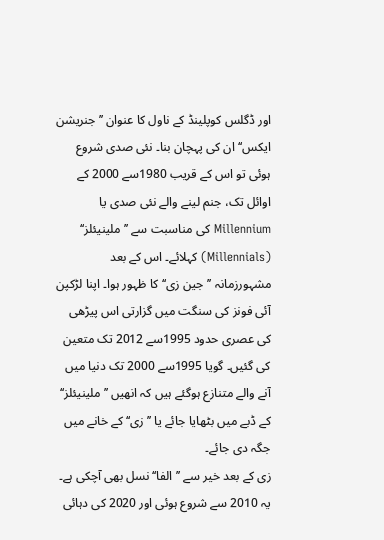اور ڈگلس کوپلینڈ کے ناول کا عنوان ’’جنریشن ایکس‘‘ ان کی پہچان بنا۔ نئی صدی شروع ہوئی تو اس کے قریب 1980سے 2000 کے اوائل تک، جنم لینے والے نئی صدی یا Millennium کی مناسبت سے ’’ملینیئلز‘‘ (Millennials) کہلائے۔ اس کے بعد مشہورزمانہ ’’جین زی‘‘ کا ظہور ہوا۔ اپنا لڑکپن آئی فونز کی سنگت میں گزارتی اس پیڑھی کی عصری حدود 1995سے 2012 تک متعین کی گئیں۔ گویا 1995سے 2000 تک دنیا میں آنے والے متنازع ہوگئے ہیں کہ انھیں ’’ملینیئلز‘‘ کے ڈبے میں بٹھایا جائے یا ’’زی‘‘ کے خانے میں جگہ دی جائے۔
زی کے بعد خیر سے ’’الفا‘‘ نسل بھی آچکی ہے۔ یہ 2010 سے شروع ہوئی اور 2020 کی دہائی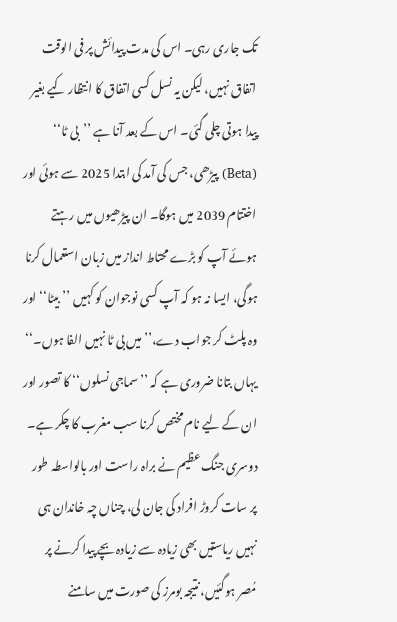تک جاری رہی۔ اس کی مدت پیدائش پر فی الوقت اتفاق نہیں، لیکن یہ نسل کسی اتفاق کا انتظار کیے بغیر پیدا ہوتی چلی گئی۔ اس کے بعد آنا ہے ’’بی ٹا‘‘ (Beta) پیڑھی، جس کی آمد کی ابتدا 2025 سے ہوئی اور اختتام 2039 میں ہوگا۔ ان پیڑھیوں میں رہتے ہوئے آپ کو بڑے محتاط انداز میں زبان استعمال کرنا ہوگی، ایسا نہ ہو کہ آپ کسی نوجوان کو کہیں ’’بیٹا‘‘ اور وہ پلٹ کر جواب دے،’’میں بی ٹا نہیں الفا ہوں۔‘‘ یہاں بتانا ضروری ہے کہ ’’سماجی نسلوں‘‘ کا تصور اور ان کے لیے نام مختص کرنا سب مغرب کا چکر ہے۔ دوسری جنگ عظیم نے براہ راست اور بالواسطہ طور پر سات کروڑ افراد کی جان لی، چناں چہ خاندان ہی نہیں ریاستیں بھی زیادہ سے زیادہ بچے پیدا کرنے پر مُصر ہوگئیں، نتیجہ بومرز کی صورت میں سامنے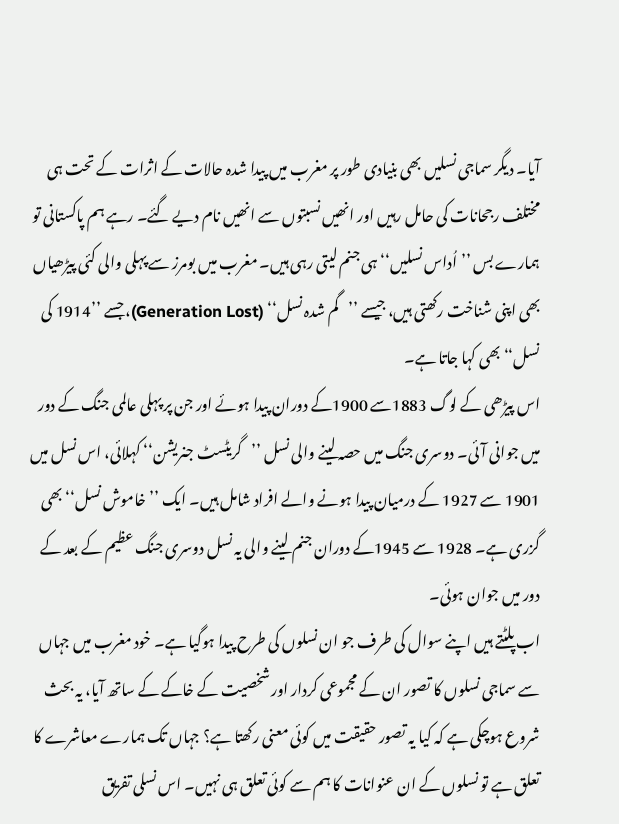آیا۔ دیگر سماجی نسلیں بھی بنیادی طور پر مغرب میں پیدا شدہ حالات کے اثرات کے تحت ہی مختلف رجحانات کی حامل رہیں اور انھیں نسبتوں سے انھیں نام دیے گئے۔ رہے ہم پاکستانی تو ہمارے بس ’’اُداس نسلیں‘‘ ہی جنم لیتی رہی ہیں۔ مغرب میں بومرز سے پہلی والی کئی پیڑھیاں بھی اپنی شناخت رکھتی ہیں، جیسے ’’گم شدہ نسل‘‘ (Generation Lost)، جسے ’’1914 کی نسل‘‘ بھی کہا جاتا ہے۔
اس پیڑھی کے لوگ 1883سے 1900کے دوران پیدا ہوئے اور جن پر پہلی عالمی جنگ کے دور میں جوانی آئی۔ دوسری جنگ میں حصہ لینے والی نسل ’’گریٹسٹ جنریشن‘‘ کہلائی، اس نسل میں 1901 سے 1927 کے درمیان پیدا ہونے والے افراد شامل ہیں۔ ایک ’’خاموش نسل‘‘ بھی گزری ہے۔ 1928 سے 1945کے دوران جنم لینے والی یہ نسل دوسری جنگ عظیم کے بعد کے دور میں جوان ہوئی۔
اب پلٹتے ہیں اپنے سوال کی طرف جو ان نسلوں کی طرح پیدا ہوگیا ہے۔ خود مغرب میں جہاں سے سماجی نسلوں کا تصور ان کے مجموعی کردار اور شخصیت کے خاکے کے ساتھ آیا، یہ بحث شروع ہوچکی ہے کہ کیا یہ تصور حقیقت میں کوئی معنی رکھتا ہے؟ جہاں تک ہمارے معاشرے کا تعلق ہے تو نسلوں کے ان عنوانات کا ہم سے کوئی تعلق ہی نہیں۔ اس نسلی تفریق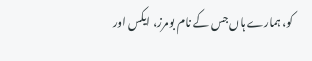کو، ہمارے ہاں جس کے نام بومرز، ایکس اور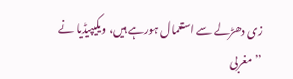زی دھڑلے سے استعمال ہورہے ہیں، ویکیپیڈیا نے ’’مغربی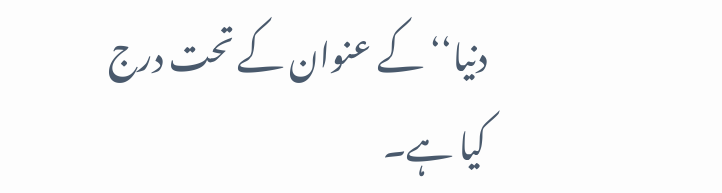دنیا‘‘ کے عنوان کے تحت درج کیا ہے۔